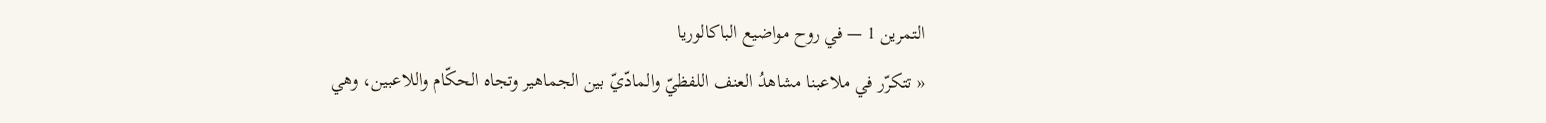التمرين 1 — في روح مواضيع الباكالوريا
« تتكرّر في ملاعبنا مشاهدُ العنف اللفظيّ والمادّيّ بين الجماهير وتجاه الحكّام واللاعبين، وهي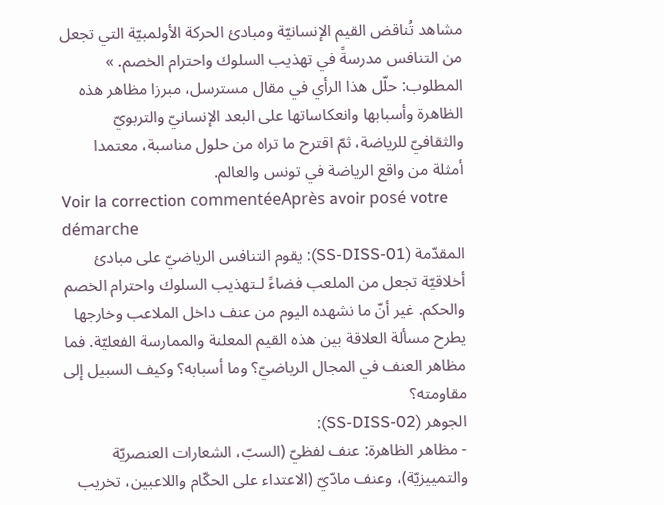مشاهد تُناقض القيم الإنسانيّة ومبادئ الحركة الأولمبيّة التي تجعل من التنافس مدرسةً في تهذيب السلوك واحترام الخصم. »
المطلوب: حلّل هذا الرأي في مقال مسترسل، مبرزا مظاهر هذه الظاهرة وأسبابها وانعكاساتها على البعد الإنسانيّ والتربويّ والثقافيّ للرياضة، ثمّ اقترح ما تراه من حلول مناسبة، معتمدا أمثلة من واقع الرياضة في تونس والعالم.
Voir la correction commentéeAprès avoir posé votre démarche
المقدّمة (SS-DISS-01): يقوم التنافس الرياضيّ على مبادئ أخلاقيّة تجعل من الملعب فضاءً لـتهذيب السلوك واحترام الخصم والحكم. غير أنّ ما نشهده اليوم من عنف داخل الملاعب وخارجها يطرح مسألة العلاقة بين هذه القيم المعلنة والممارسة الفعليّة. فما مظاهر العنف في المجال الرياضيّ؟ وما أسبابه؟ وكيف السبيل إلى مقاومته؟
الجوهر (SS-DISS-02):
- مظاهر الظاهرة: عنف لفظيّ (السبّ، الشعارات العنصريّة والتمييزيّة)، وعنف مادّيّ (الاعتداء على الحكّام واللاعبين، تخريب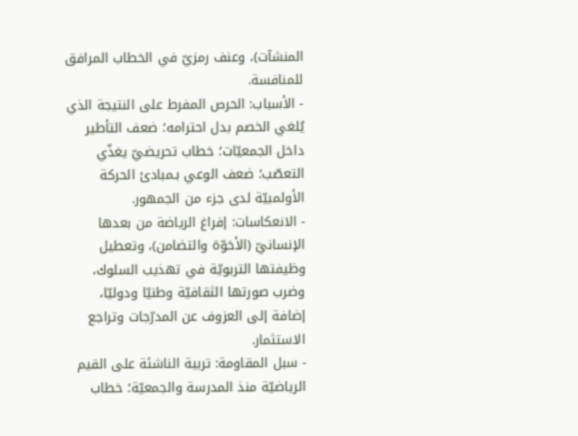المنشآت)، وعنف رمزيّ في الخطاب المرافق للمنافسة.
- الأسباب: الحرص المفرط على النتيجة الذي يُلغي الخصم بدل احترامه؛ ضعف التأطير داخل الجمعيّات؛ خطاب تحريضيّ يغذّي التعصّب؛ ضعف الوعي بـمبادئ الحركة الأولمبيّة لدى جزء من الجمهور.
- الانعكاسات: إفراغ الرياضة من بعدها الإنسانيّ (الأخوّة والتضامن)، وتعطيل وظيفتها التربويّة في تهذيب السلوك، وضرب صورتها الثقافيّة وطنيّا ودوليّا، إضافة إلى العزوف عن المدرّجات وتراجع الاستثمار.
- سبل المقاومة: تربية الناشئة على القيم الرياضيّة منذ المدرسة والجمعيّة؛ خطاب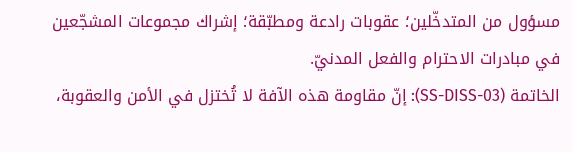مسؤول من المتدخّلين؛ عقوبات رادعة ومطبّقة؛ إشراك مجموعات المشجّعين في مبادرات الاحترام والفعل المدنيّ.
الخاتمة (SS-DISS-03): إنّ مقاومة هذه الآفة لا تُختزل في الأمن والعقوبة،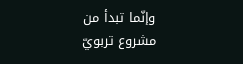وإنّما تبدأ من مشروع تربويّ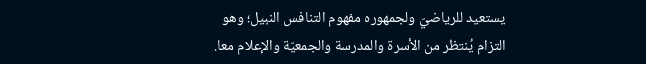يستعيد للرياضيّ ولجمهوره مفهوم التنافس النبيل؛ وهو التزام يُنتظر من الأسرة والمدرسة والجمعيّة والإعلام معا.